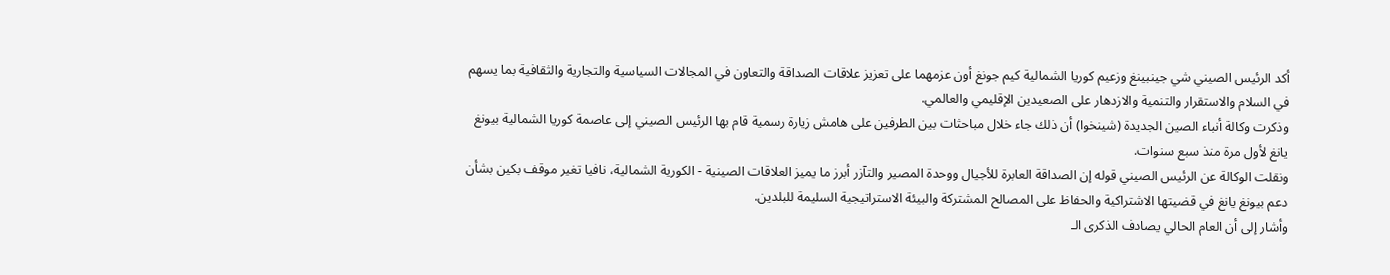أكد الرئيس الصيني شي جينبينغ وزعيم كوريا الشمالية كيم جونغ أون عزمهما على تعزيز علاقات الصداقة والتعاون في المجالات السياسية والتجارية والثقافية بما يسهم في السلام والاستقرار والتنمية والازدهار على الصعيدين الإقليمي والعالمي.
وذكرت وكالة أنباء الصين الجديدة (شينخوا) أن ذلك جاء خلال مباحثات بين الطرفين على هامش زيارة رسمية قام بها الرئيس الصيني إلى عاصمة كوريا الشمالية بيونغ يانغ لأول مرة منذ سبع سنوات.
ونقلت الوكالة عن الرئيس الصيني قوله إن الصداقة العابرة للأجيال ووحدة المصير والتآزر أبرز ما يميز العلاقات الصينية - الكورية الشمالية، نافيا تغير موقف بكين بشأن دعم بيونغ يانغ في قضيتها الاشتراكية والحفاظ على المصالح المشتركة والبيئة الاستراتيجية السليمة للبلدين.
وأشار إلى أن العام الحالي يصادف الذكرى الـ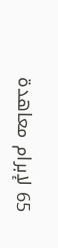65 لإبرام معاهدة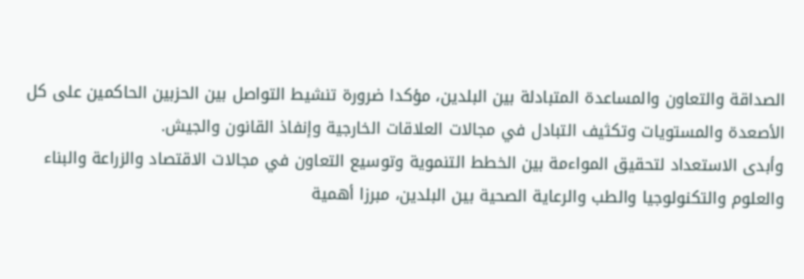الصداقة والتعاون والمساعدة المتبادلة بين البلدين، مؤكدا ضرورة تنشيط التواصل بين الحزبين الحاكمين على كل الأصعدة والمستويات وتكثيف التبادل في مجالات العلاقات الخارجية وإنفاذ القانون والجيش.
وأبدى الاستعداد لتحقيق المواءمة بين الخطط التنموية وتوسيع التعاون في مجالات الاقتصاد والزراعة والبناء والعلوم والتكنولوجيا والطب والرعاية الصحية بين البلدين، مبرزا أهمية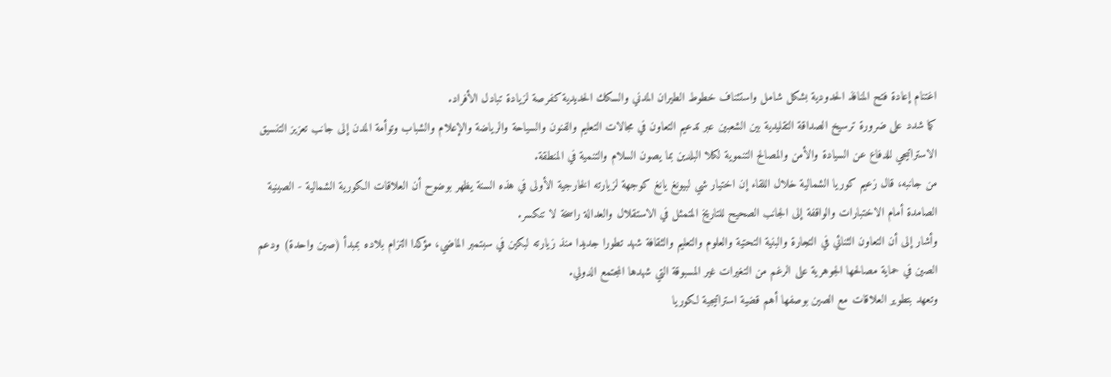اغتنام إعادة فتح المنافذ الحدودية بشكل شامل واستئناف خطوط الطيران المدني والسكك الحديدية كفرصة لزيادة تبادل الأفراد.
كما شدد على ضرورة ترسيخ الصداقة التقليدية بين الشعبين عبر تدعيم التعاون في مجالات التعليم والفنون والسياحة والرياضة والإعلام والشباب وتوأمة المدن إلى جانب تعزيز التنسيق الاستراتيجي للدفاع عن السيادة والأمن والمصالح التنموية لكلا البلدين بما يصون السلام والتنمية في المنطقة.
من جانبه، قال زعيم كوريا الشمالية خلال اللقاء إن اختيار شي لبيونغ يانغ كوجهة لزيارته الخارجية الأولى في هذه السنة يظهر بوضوح أن العلاقات الكورية الشمالية - الصينية الصامدة أمام الاختبارات والواقفة إلى الجانب الصحيح للتاريخ المتمثل في الاستقلال والعدالة راسخة لا تنكسر.
وأشار إلى أن التعاون الثنائي في التجارة والبنية التحتية والعلوم والتعليم والثقافة شهد تطورا جديدا منذ زيارته لبكين في سبتمبر الماضي، مؤكدا التزام بلاده بمبدأ (صين واحدة) ودعم الصين في حماية مصالحها الجوهرية على الرغم من التغيرات غير المسبوقة التي شهدها المجتمع الدولي.
وتعهد بتطوير العلاقات مع الصين بوصفها أهم قضية استراتيجية لكوريا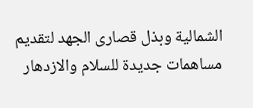الشمالية وبذل قصارى الجهد لتقديم مساهمات جديدة للسلام والازدهار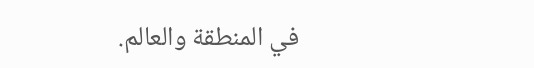في المنطقة والعالم.